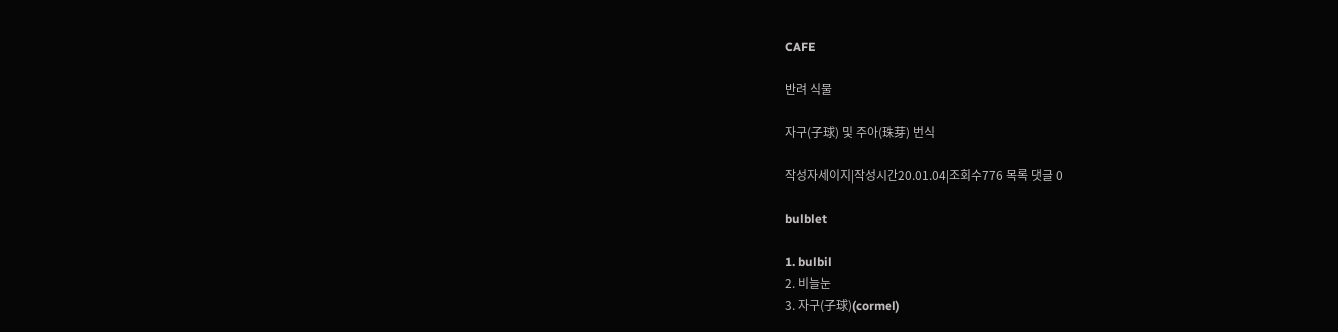CAFE

반려 식물

자구(子球) 및 주아(珠芽) 번식

작성자세이지|작성시간20.01.04|조회수776 목록 댓글 0

bulblet

1. bulbil
2. 비늘눈
3. 자구(子球)(cormel)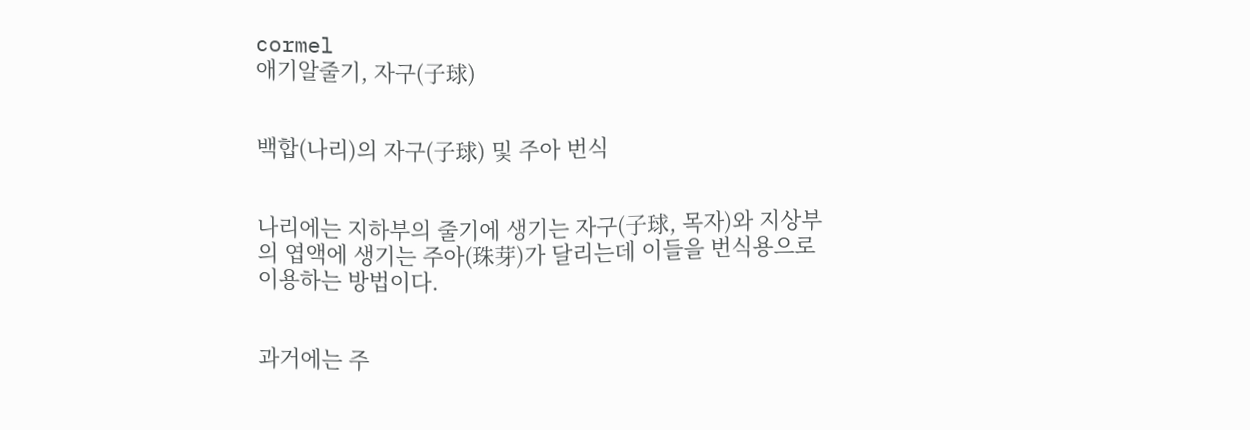cormel
애기알줄기, 자구(子球)


백합(나리)의 자구(子球) 및 주아 번식


나리에는 지하부의 줄기에 생기는 자구(子球, 목자)와 지상부의 엽액에 생기는 주아(珠芽)가 달리는데 이들을 번식용으로 이용하는 방법이다.


과거에는 주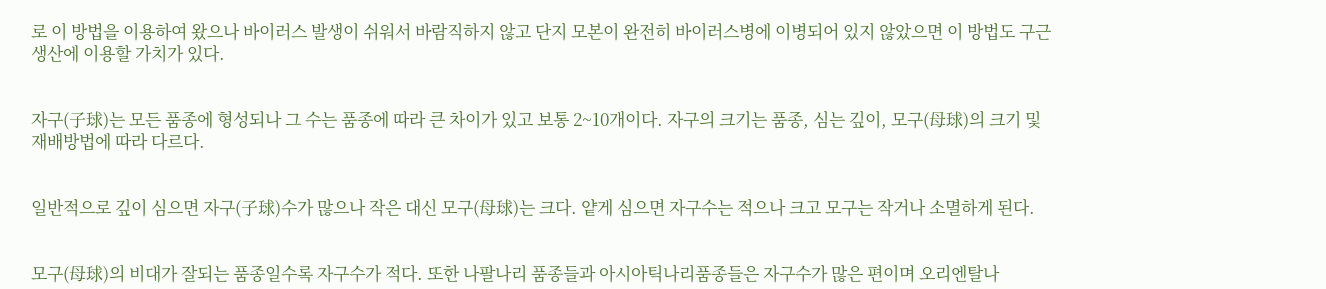로 이 방법을 이용하여 왔으나 바이러스 발생이 쉬워서 바람직하지 않고 단지 모본이 완전히 바이러스병에 이병되어 있지 않았으면 이 방법도 구근생산에 이용할 가치가 있다.


자구(子球)는 모든 품종에 형성되나 그 수는 품종에 따라 큰 차이가 있고 보통 2~10개이다. 자구의 크기는 품종, 심는 깊이, 모구(母球)의 크기 및 재배방법에 따라 다르다.


일반적으로 깊이 심으면 자구(子球)수가 많으나 작은 대신 모구(母球)는 크다. 얕게 심으면 자구수는 적으나 크고 모구는 작거나 소멸하게 된다.


모구(母球)의 비대가 잘되는 품종일수록 자구수가 적다. 또한 나팔나리 품종들과 아시아틱나리품종들은 자구수가 많은 편이며 오리엔탈나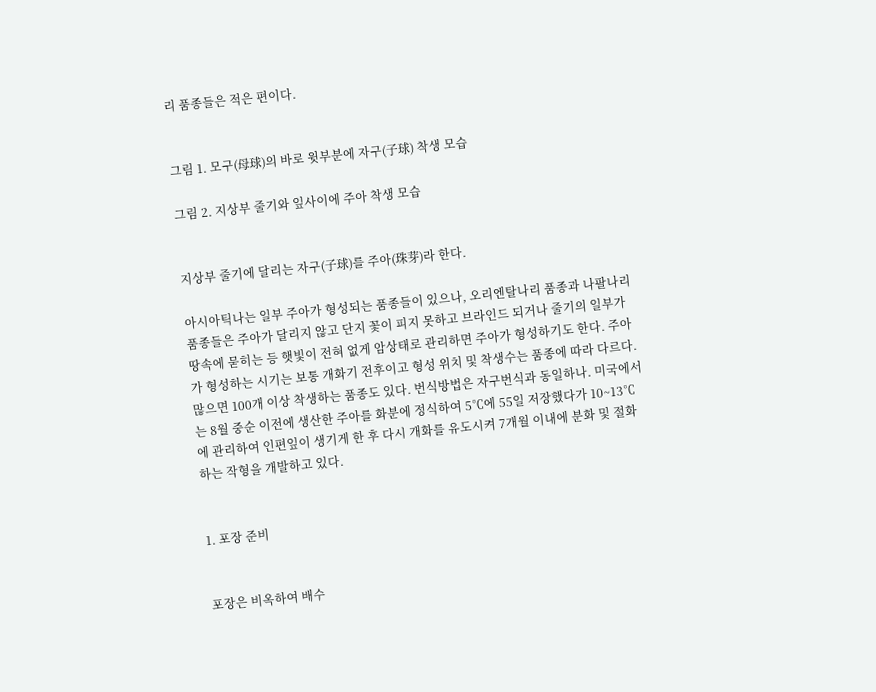리 품종들은 적은 편이다.


그림 1. 모구(母球)의 바로 윗부분에 자구(子球) 착생 모습

그림 2. 지상부 줄기와 잎사이에 주아 착생 모습


지상부 줄기에 달리는 자구(子球)를 주아(珠芽)라 한다.

아시아틱나는 일부 주아가 형성되는 품종들이 있으나, 오리엔탈나리 품종과 나팔나리 품종들은 주아가 달리지 않고 단지 꽃이 피지 못하고 브라인드 되거나 줄기의 일부가 땅속에 묻히는 등 햇빛이 전혀 없게 암상태로 관리하면 주아가 형성하기도 한다. 주아가 형성하는 시기는 보통 개화기 전후이고 형성 위치 및 착생수는 품종에 따라 다르다. 많으면 100개 이상 착생하는 품종도 있다. 번식방법은 자구번식과 동일하나. 미국에서는 8월 중순 이전에 생산한 주아를 화분에 정식하여 5℃에 55일 저장했다가 10~13℃에 관리하여 인편잎이 생기게 한 후 다시 개화를 유도시켜 7개월 이내에 분화 및 절화하는 작형을 개발하고 있다.


1. 포장 준비


포장은 비옥하여 배수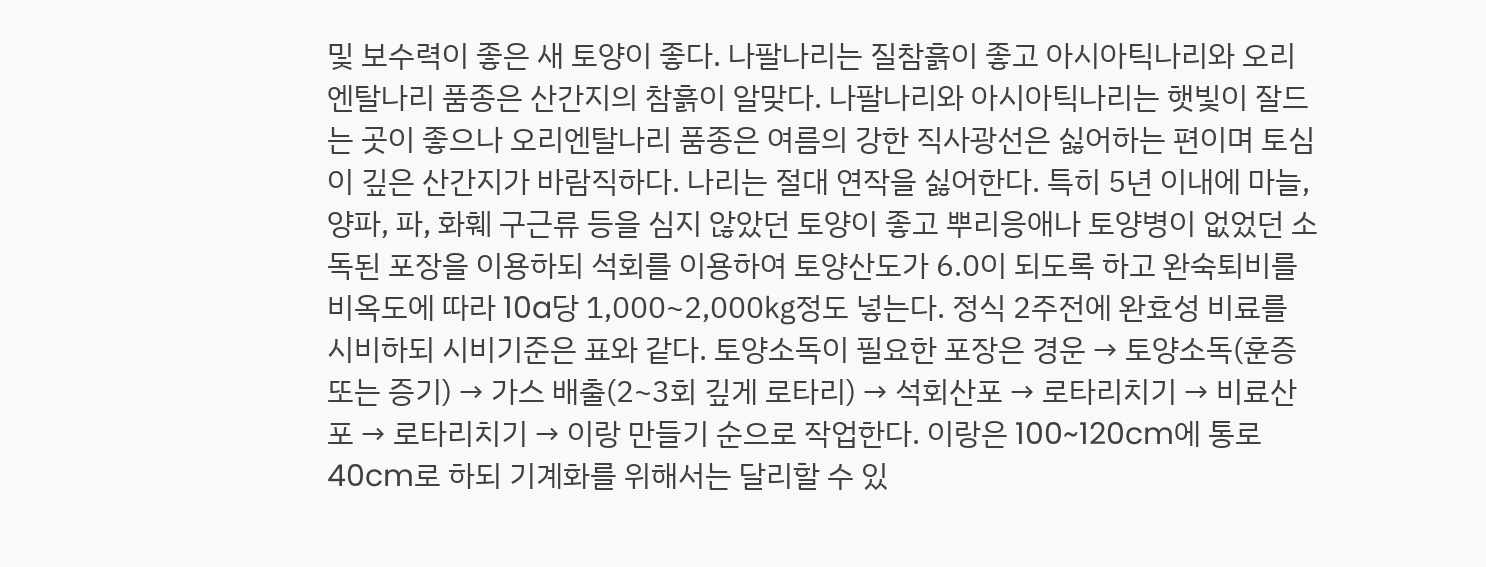및 보수력이 좋은 새 토양이 좋다. 나팔나리는 질참흙이 좋고 아시아틱나리와 오리엔탈나리 품종은 산간지의 참흙이 알맞다. 나팔나리와 아시아틱나리는 햇빛이 잘드는 곳이 좋으나 오리엔탈나리 품종은 여름의 강한 직사광선은 싫어하는 편이며 토심이 깊은 산간지가 바람직하다. 나리는 절대 연작을 싫어한다. 특히 5년 이내에 마늘, 양파, 파, 화훼 구근류 등을 심지 않았던 토양이 좋고 뿌리응애나 토양병이 없었던 소독된 포장을 이용하되 석회를 이용하여 토양산도가 6.0이 되도록 하고 완숙퇴비를 비옥도에 따라 10a당 1,000~2,000㎏정도 넣는다. 정식 2주전에 완효성 비료를 시비하되 시비기준은 표와 같다. 토양소독이 필요한 포장은 경운 → 토양소독(훈증 또는 증기) → 가스 배출(2~3회 깊게 로타리) → 석회산포 → 로타리치기 → 비료산포 → 로타리치기 → 이랑 만들기 순으로 작업한다. 이랑은 100~120cm에 통로 40cm로 하되 기계화를 위해서는 달리할 수 있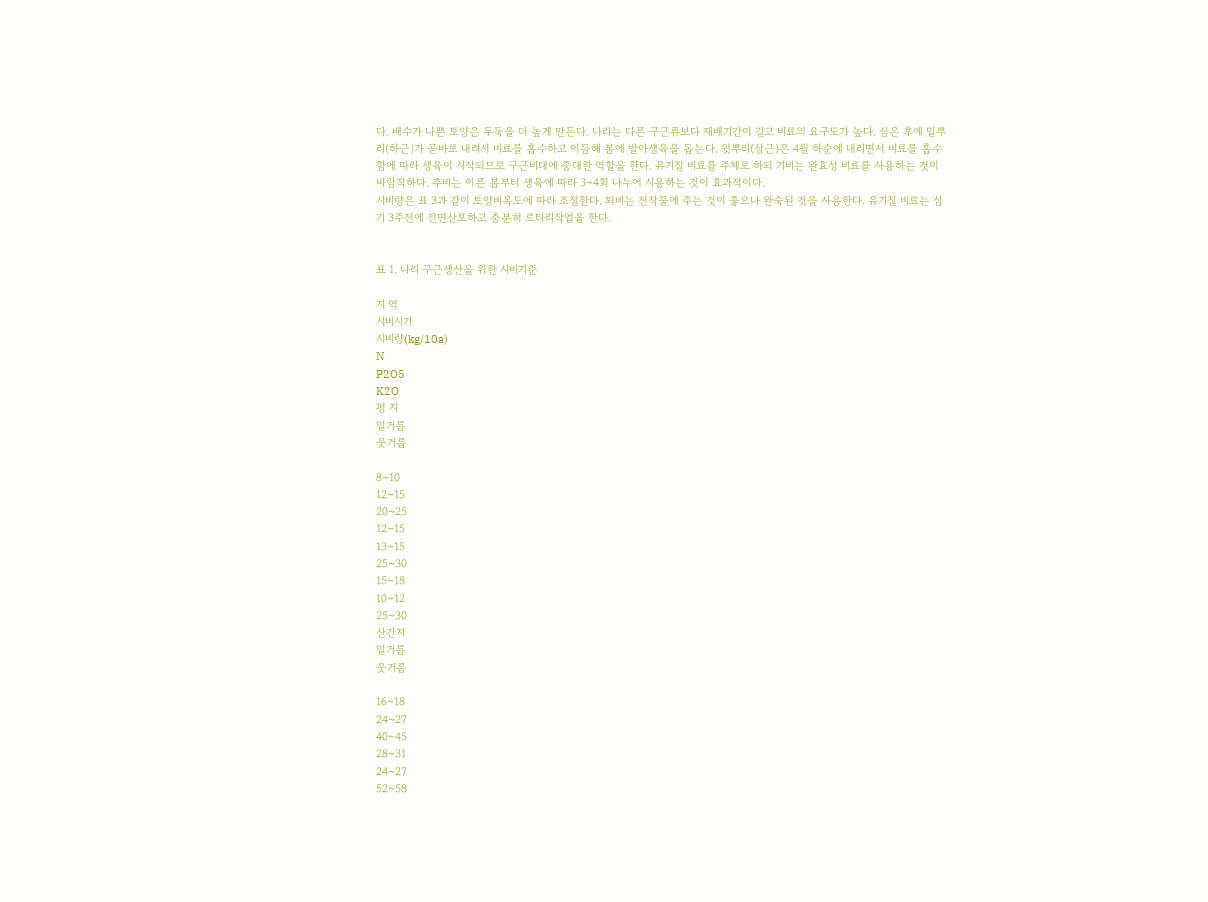다. 배수가 나쁜 토양은 두둑을 더 높게 만든다. 나리는 다른 구근류보다 재배기간이 길고 비료의 요구도가 높다. 심은 후에 밑뿌리(하근)가 곧바로 내려서 비료를 흡수하고 이듬해 봄에 발아생육을 돕는다. 윗뿌리(상근)은 4월 하순에 내리면서 비료를 흡수함에 따라 생육이 시작되므로 구근비대에 중대한 역할을 한다. 유기질 비료를 주체로 하되 기비는 완효성 비료를 사용하는 것이 바람직하다. 추비는 이른 봄부터 생육에 따라 3~4회 나누어 시용하는 것이 효과적이다.
시비량은 표 3과 같이 토양비옥도에 따라 조절한다. 퇴비는 전작물에 주는 것이 좋으나 완숙된 것을 사용한다. 유기질 비료는 심기 3주전에 전면산포하고 충분히 로타리작업을 한다.


표 1. 나리 구근생산을 위한 시비기준

지 역
시비시기
시비량(kg/10a)
N
P2O5
K2O
평 지
밑거름
웃거름

8~10
12~15
20~25
12~15
13~15
25~30
15~18
10~12
25~30
산간지
밑거름
웃거름

16~18
24~27
40~45
28~31
24~27
52~58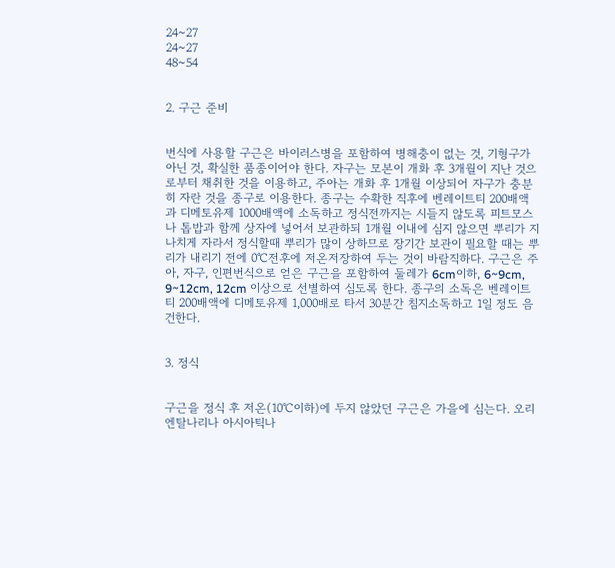24~27
24~27
48~54


2. 구근 준비


번식에 사용할 구근은 바이러스병을 포함하여 병해충이 없는 것, 기형구가 아닌 것, 확실한 품종이어야 한다. 자구는 모본이 개화 후 3개월이 지난 것으로부터 채취한 것을 이용하고, 주아는 개화 후 1개월 이상되어 자구가 충분히 자란 것을 종구로 이용한다. 종구는 수확한 직후에 벤레이트티 200배액과 디메토유제 1000배액에 소독하고 정식전까지는 시들지 않도록 피트모스나 톱밥과 함께 상자에 넣어서 보관하되 1개월 이내에 심지 않으면 뿌리가 지나치게 자라서 정식할때 뿌리가 많이 상하므로 장기간 보관이 필요할 때는 뿌리가 내리기 전에 0℃전후에 저온저장하여 두는 것이 바람직하다. 구근은 주아, 자구, 인편번식으로 얻은 구근을 포함하여 둘레가 6cm이하, 6~9cm, 9~12cm, 12cm 이상으로 선별하여 심도록 한다. 종구의 소독은 벤레이트티 200배액에 디메토유제 1,000배로 타서 30분간 침지소독하고 1일 정도 음건한다.


3. 정식


구근을 정식 후 저온(10℃이하)에 두지 않았던 구근은 가을에 심는다. 오리엔탈나리나 아시아틱나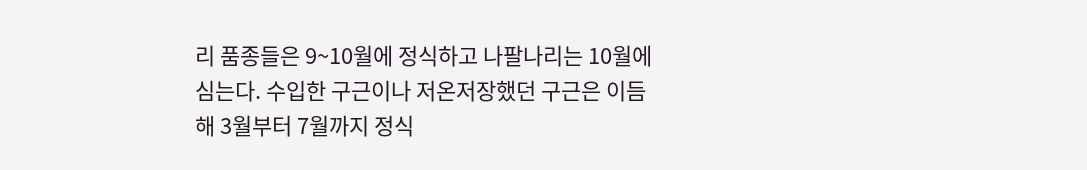리 품종들은 9~10월에 정식하고 나팔나리는 10월에 심는다. 수입한 구근이나 저온저장했던 구근은 이듬해 3월부터 7월까지 정식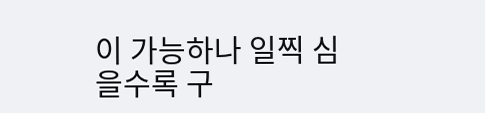이 가능하나 일찍 심을수록 구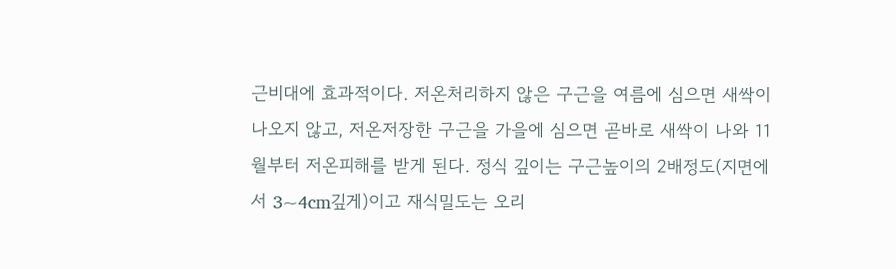근비대에 효과적이다. 저온처리하지 않은 구근을 여름에 심으면 새싹이 나오지 않고, 저온저장한 구근을 가을에 심으면 곧바로 새싹이 나와 11월부터 저온피해를 받게 된다. 정식 깊이는 구근높이의 2배정도(지면에서 3~4cm깊게)이고 재식밀도는 오리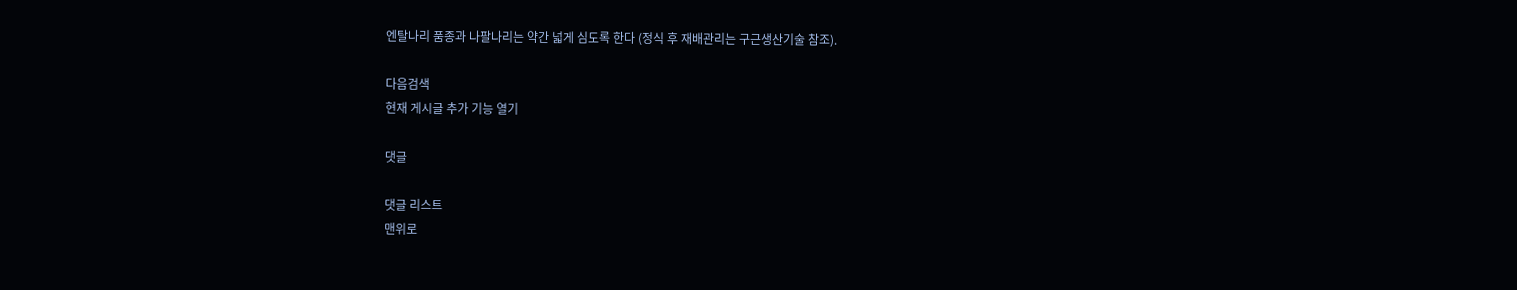엔탈나리 품종과 나팔나리는 약간 넓게 심도록 한다 (정식 후 재배관리는 구근생산기술 참조).

다음검색
현재 게시글 추가 기능 열기

댓글

댓글 리스트
맨위로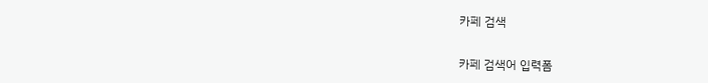카페 검색

카페 검색어 입력폼